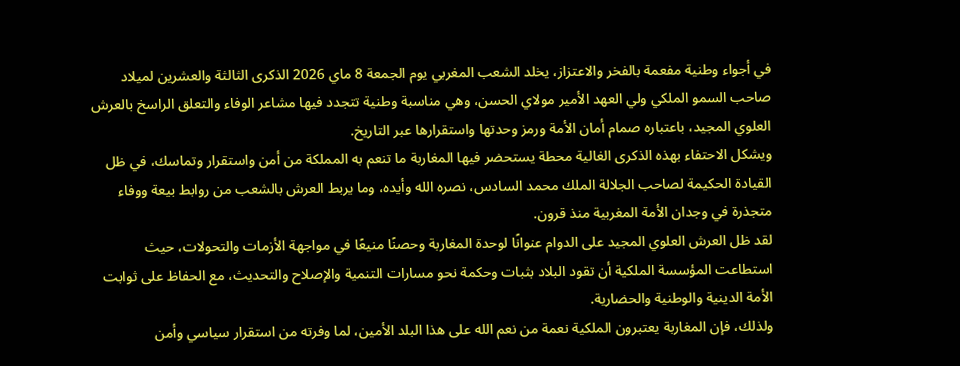في أجواء وطنية مفعمة بالفخر والاعتزاز، يخلد الشعب المغربي يوم الجمعة 8 ماي 2026 الذكرى الثالثة والعشرين لميلاد صاحب السمو الملكي ولي العهد الأمير مولاي الحسن، وهي مناسبة وطنية تتجدد فيها مشاعر الوفاء والتعلق الراسخ بالعرش العلوي المجيد، باعتباره صمام أمان الأمة ورمز وحدتها واستقرارها عبر التاريخ.
ويشكل الاحتفاء بهذه الذكرى الغالية محطة يستحضر فيها المغاربة ما تنعم به المملكة من أمن واستقرار وتماسك، في ظل القيادة الحكيمة لصاحب الجلالة الملك محمد السادس، نصره الله وأيده، وما يربط العرش بالشعب من روابط بيعة ووفاء متجذرة في وجدان الأمة المغربية منذ قرون.
لقد ظل العرش العلوي المجيد على الدوام عنوانًا لوحدة المغاربة وحصنًا منيعًا في مواجهة الأزمات والتحولات، حيث استطاعت المؤسسة الملكية أن تقود البلاد بثبات وحكمة نحو مسارات التنمية والإصلاح والتحديث، مع الحفاظ على ثوابت الأمة الدينية والوطنية والحضارية.
ولذلك، فإن المغاربة يعتبرون الملكية نعمة من نعم الله على هذا البلد الأمين، لما وفرته من استقرار سياسي وأمن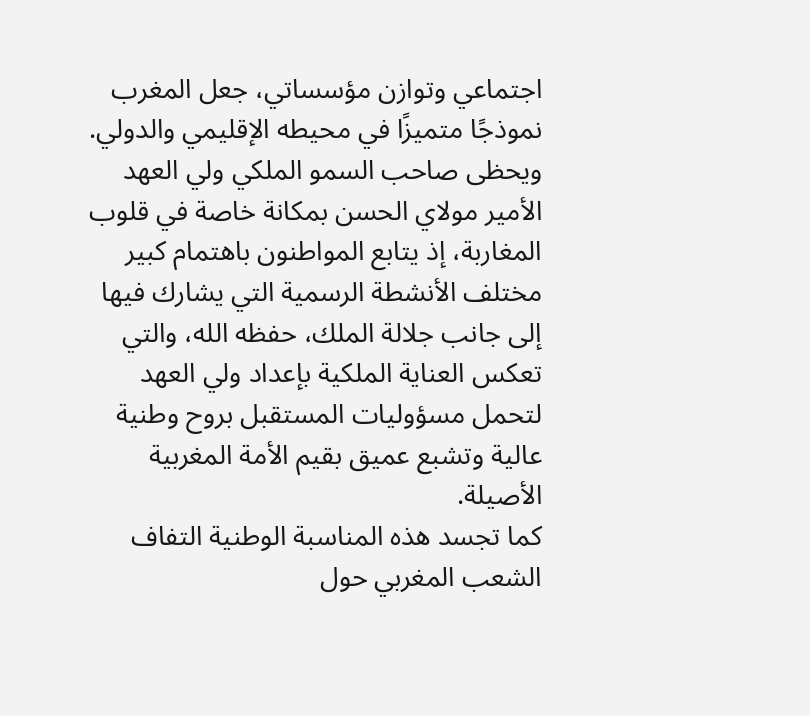اجتماعي وتوازن مؤسساتي، جعل المغرب نموذجًا متميزًا في محيطه الإقليمي والدولي.
ويحظى صاحب السمو الملكي ولي العهد الأمير مولاي الحسن بمكانة خاصة في قلوب المغاربة، إذ يتابع المواطنون باهتمام كبير مختلف الأنشطة الرسمية التي يشارك فيها إلى جانب جلالة الملك، حفظه الله، والتي تعكس العناية الملكية بإعداد ولي العهد لتحمل مسؤوليات المستقبل بروح وطنية عالية وتشبع عميق بقيم الأمة المغربية الأصيلة.
كما تجسد هذه المناسبة الوطنية التفاف الشعب المغربي حول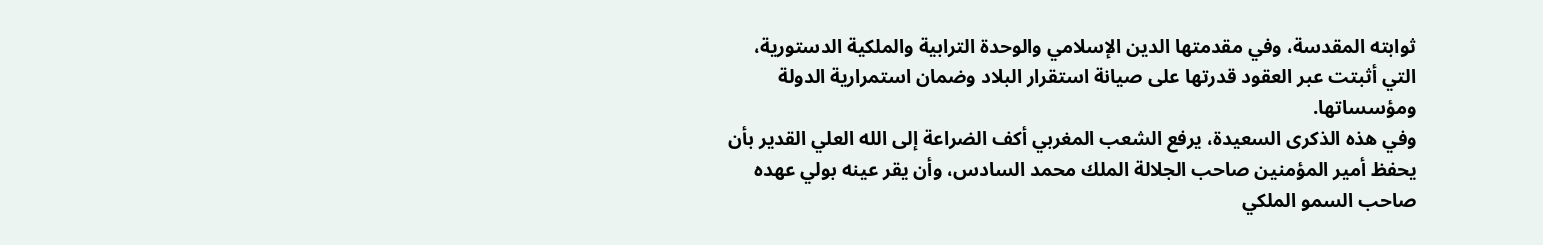ثوابته المقدسة، وفي مقدمتها الدين الإسلامي والوحدة الترابية والملكية الدستورية، التي أثبتت عبر العقود قدرتها على صيانة استقرار البلاد وضمان استمرارية الدولة ومؤسساتها.
وفي هذه الذكرى السعيدة، يرفع الشعب المغربي أكف الضراعة إلى الله العلي القدير بأن يحفظ أمير المؤمنين صاحب الجلالة الملك محمد السادس، وأن يقر عينه بولي عهده صاحب السمو الملكي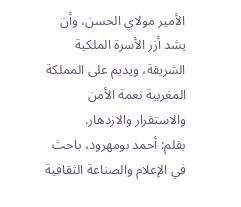الأمير مولاي الحسن، وأن يشد أزر الأسرة الملكية الشريفة، ويديم على المملكة المغربية نعمة الأمن والاستقرار والازدهار.
بقلم: أحمد بومهرود، باحث في الإعلام والصناعة الثقافية